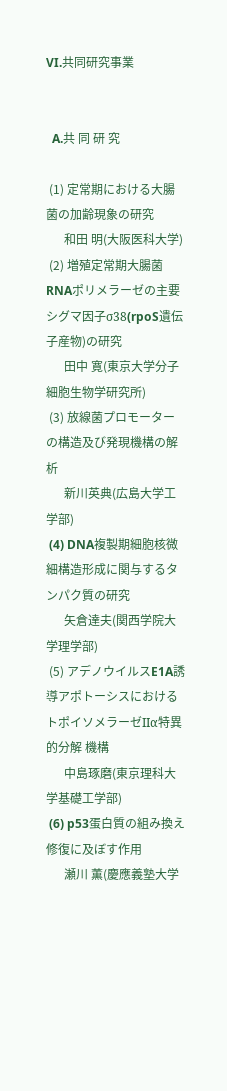VI.共同研究事業


  A.共 同 研 究

 (1) 定常期における大腸菌の加齢現象の研究
      和田 明(大阪医科大学)
 (2) 増殖定常期大腸菌RNAポリメラーゼの主要シグマ因子σ38(rpoS遺伝子産物)の研究
      田中 寛(東京大学分子細胞生物学研究所)
 (3) 放線菌プロモーターの構造及び発現機構の解析
      新川英典(広島大学工学部)
 (4) DNA複製期細胞核微細構造形成に関与するタンパク質の研究
      矢倉達夫(関西学院大学理学部)
 (5) アデノウイルスE1A誘導アポトーシスにおけるトポイソメラーゼIIα特異的分解 機構
      中島琢磨(東京理科大学基礎工学部)
 (6) p53蛋白質の組み換え修復に及ぼす作用
      瀬川 薫(慶應義塾大学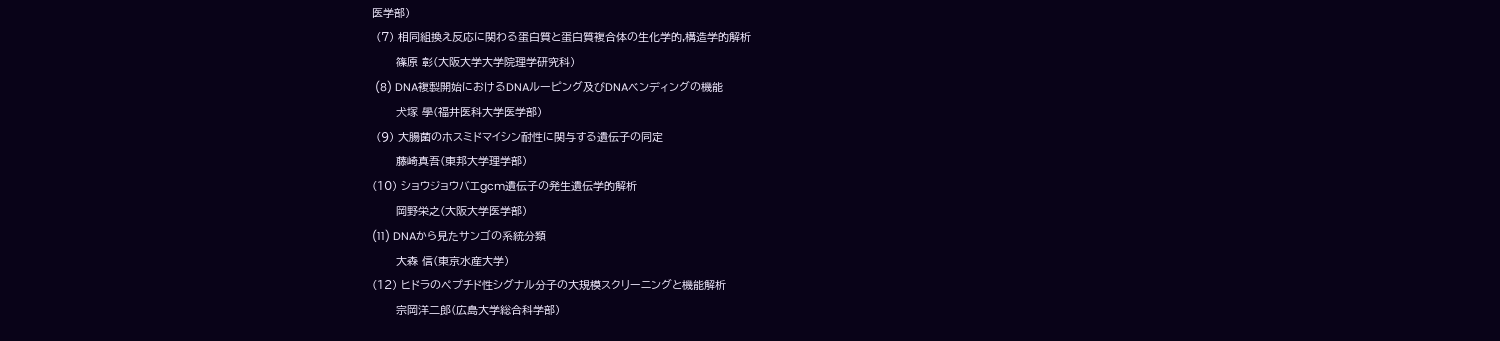医学部)
 (7) 相同組換え反応に関わる蛋白質と蛋白質複合体の生化学的,構造学的解析
      篠原 彰(大阪大学大学院理学研究科)
 (8) DNA複製開始におけるDNAルーピング及びDNAベンディングの機能
      犬塚 學(福井医科大学医学部)
 (9) 大腸菌のホスミドマイシン耐性に関与する遺伝子の同定
      藤崎真吾(東邦大学理学部)
(10) ショウジョウバエgcm遺伝子の発生遺伝学的解析
      岡野栄之(大阪大学医学部)
(11) DNAから見たサンゴの系統分類
      大森 信(東京水産大学)
(12) ヒドラのペプチド性シグナル分子の大規模スクリーニングと機能解析
      宗岡洋二郎(広島大学総合科学部)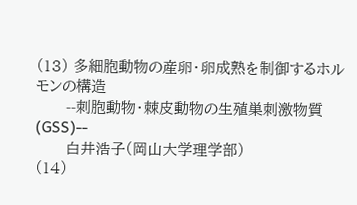(13) 多細胞動物の産卵・卵成熟を制御するホルモンの構造
      --刺胞動物・棘皮動物の生殖巣刺激物質(GSS)--
      白井浩子(岡山大学理学部)
(14)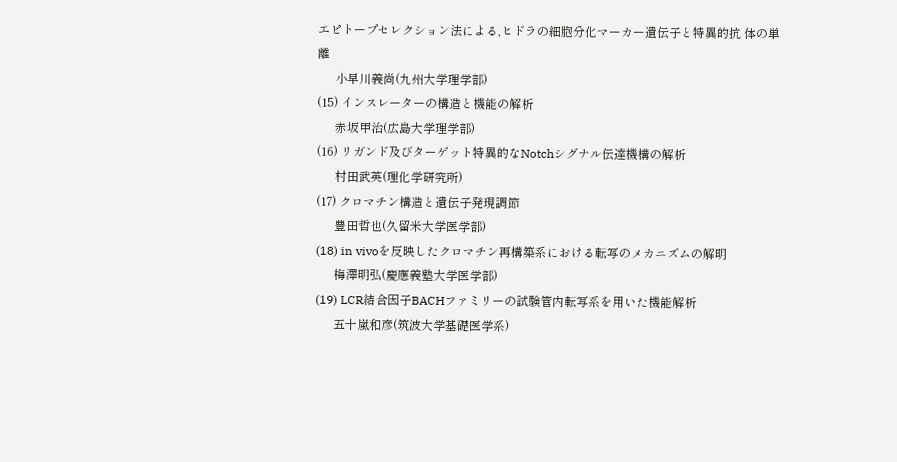エピトープセレクション法による,ヒドラの細胞分化マーカー遺伝子と特異的抗 体の単離
      小早川義尚(九州大学理学部)
(15) インスレーターの構造と機能の解析
      赤坂甲治(広島大学理学部)
(16) リガンド及びターゲット特異的なNotchシグナル伝達機構の解析
      村田武英(理化学研究所)
(17) クロマチン構造と遺伝子発現調節
      豊田哲也(久留米大学医学部)
(18) in vivoを反映したクロマチン再構築系における転写のメカニズムの解明
      梅澤明弘(慶應義塾大学医学部)
(19) LCR結合因子BACHファミリーの試験管内転写系を用いた機能解析
      五十嵐和彦(筑波大学基礎医学系)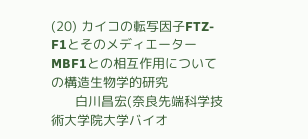(20) カイコの転写因子FTZ-F1とそのメディエーターMBF1との相互作用についての構造生物学的研究
      白川昌宏(奈良先端科学技術大学院大学バイオ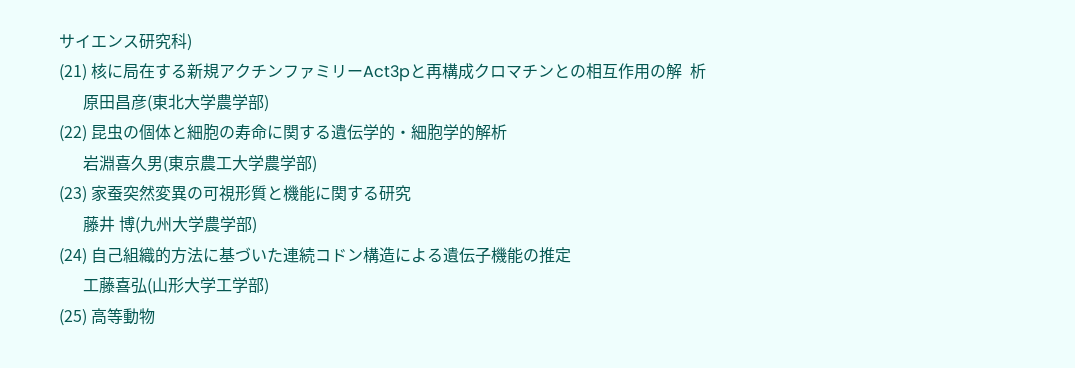サイエンス研究科)
(21) 核に局在する新規アクチンファミリーAct3pと再構成クロマチンとの相互作用の解  析
      原田昌彦(東北大学農学部)
(22) 昆虫の個体と細胞の寿命に関する遺伝学的・細胞学的解析
      岩淵喜久男(東京農工大学農学部)
(23) 家蚕突然変異の可視形質と機能に関する研究
      藤井 博(九州大学農学部)
(24) 自己組織的方法に基づいた連続コドン構造による遺伝子機能の推定
      工藤喜弘(山形大学工学部)
(25) 高等動物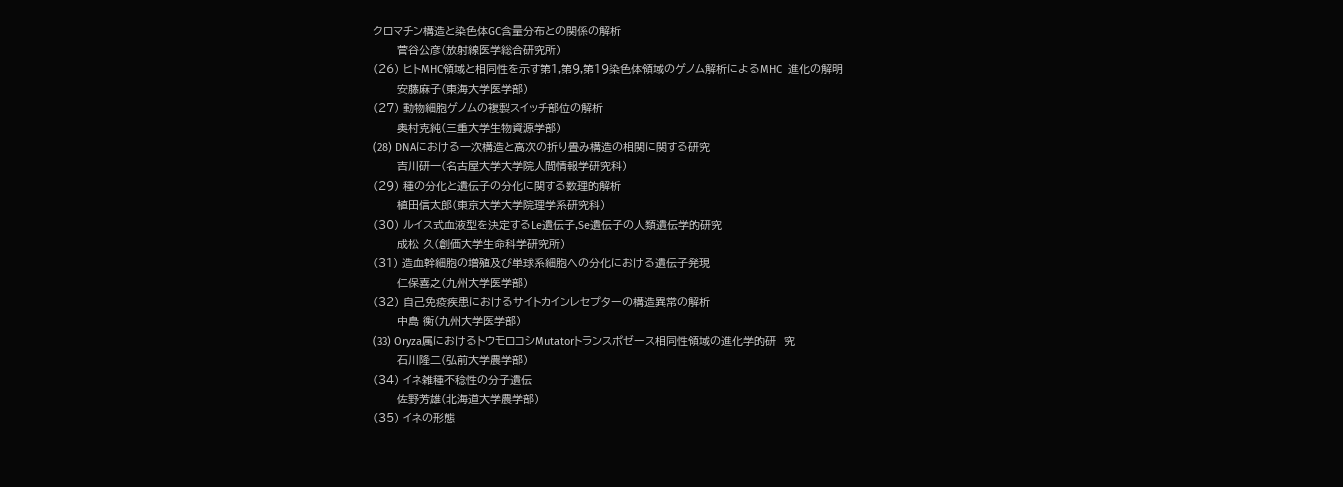クロマチン構造と染色体GC含量分布との関係の解析
      菅谷公彦(放射線医学総合研究所)
(26) ヒトMHC領域と相同性を示す第1,第9,第19染色体領域のゲノム解析によるMHC  進化の解明
      安藤麻子(東海大学医学部)
(27) 動物細胞ゲノムの複製スイッチ部位の解析
      奥村克純(三重大学生物資源学部)
(28) DNAにおける一次構造と高次の折り畳み構造の相関に関する研究
      吉川研一(名古屋大学大学院人間情報学研究科)
(29) 種の分化と遺伝子の分化に関する数理的解析
      植田信太郎(東京大学大学院理学系研究科)
(30) ルイス式血液型を決定するLe遺伝子,Se遺伝子の人類遺伝学的研究
      成松 久(創価大学生命科学研究所)
(31) 造血幹細胞の増殖及び単球系細胞への分化における遺伝子発現
      仁保喜之(九州大学医学部)
(32) 自己免疫疾患におけるサイトカインレセプターの構造異常の解析
      中島 衡(九州大学医学部)
(33) Oryza属におけるトウモロコシMutatorトランスポゼース相同性領域の進化学的研  究
      石川隆二(弘前大学農学部)
(34) イネ雑種不稔性の分子遺伝
      佐野芳雄(北海道大学農学部)
(35) イネの形態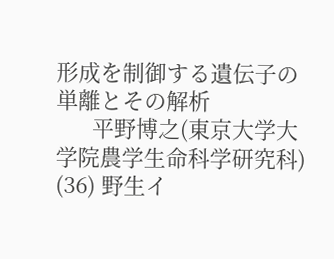形成を制御する遺伝子の単離とその解析
      平野博之(東京大学大学院農学生命科学研究科)
(36) 野生イ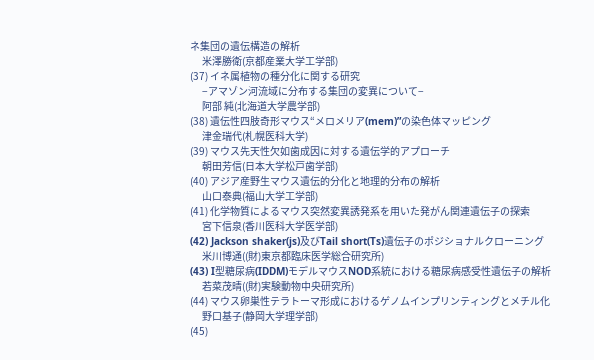ネ集団の遺伝構造の解析
      米澤勝衛(京都産業大学工学部)
(37) イネ属植物の種分化に関する研究
      −アマゾン河流域に分布する集団の変異について−
      阿部 純(北海道大学農学部)
(38) 遺伝性四肢奇形マウス“メロメリア(mem)”の染色体マッピング
      津金瑞代(札幌医科大学)
(39) マウス先天性欠如歯成因に対する遺伝学的アプローチ
      朝田芳信(日本大学松戸歯学部)
(40) アジア産野生マウス遺伝的分化と地理的分布の解析
      山口泰典(福山大学工学部)
(41) 化学物質によるマウス突然変異誘発系を用いた発がん関連遺伝子の探索
      宮下信泉(香川医科大学医学部)
(42) Jackson shaker(js)及びTail short(Ts)遺伝子のポジショナルクローニング
      米川博通((財)東京都臨床医学総合研究所)
(43) I型糖尿病(IDDM)モデルマウスNOD系統における糖尿病感受性遺伝子の解析
      若菜茂晴((財)実験動物中央研究所)
(44) マウス卵巣性テラトーマ形成におけるゲノムインプリンティングとメチル化
      野口基子(静岡大学理学部)
(45)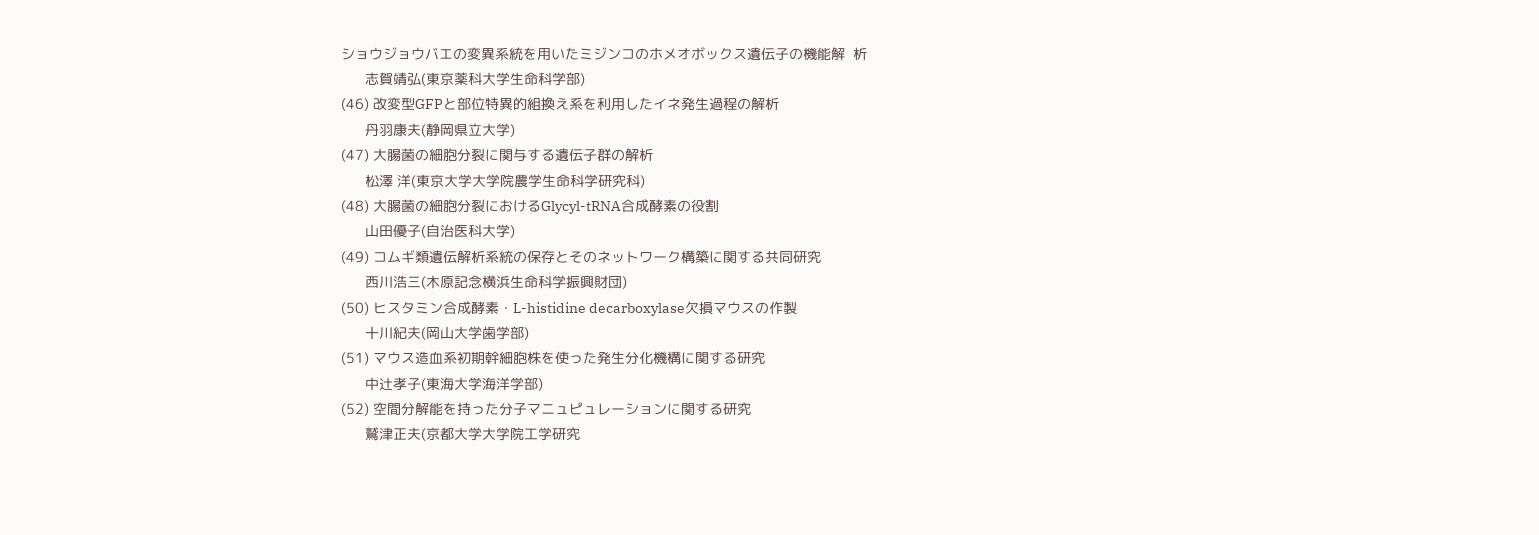ショウジョウバエの変異系統を用いたミジンコのホメオボックス遺伝子の機能解  析
      志賀靖弘(東京薬科大学生命科学部)
(46) 改変型GFPと部位特異的組換え系を利用したイネ発生過程の解析
      丹羽康夫(静岡県立大学)
(47) 大腸菌の細胞分裂に関与する遺伝子群の解析
      松澤 洋(東京大学大学院農学生命科学研究科)
(48) 大腸菌の細胞分裂におけるGlycyl-tRNA合成酵素の役割
      山田優子(自治医科大学)
(49) コムギ類遺伝解析系統の保存とそのネットワーク構築に関する共同研究
      西川浩三(木原記念横浜生命科学振興財団)
(50) ヒスタミン合成酵素・L-histidine decarboxylase欠損マウスの作製
      十川紀夫(岡山大学歯学部)
(51) マウス造血系初期幹細胞株を使った発生分化機構に関する研究
      中辻孝子(東海大学海洋学部)
(52) 空間分解能を持った分子マニュピュレーションに関する研究
      鷲津正夫(京都大学大学院工学研究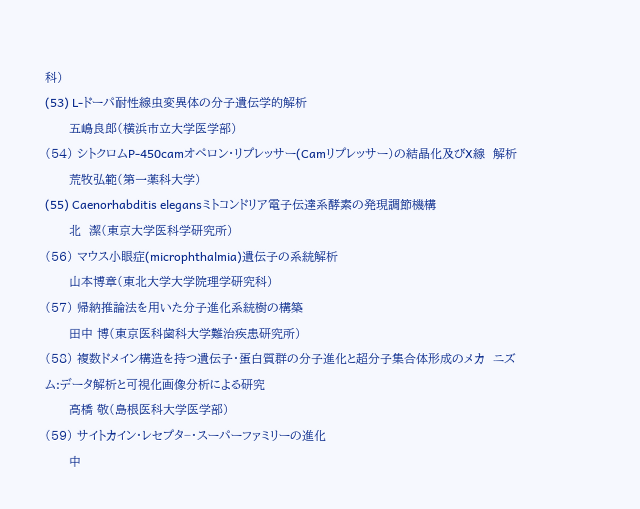科)
(53) L-ドーパ耐性線虫変異体の分子遺伝学的解析
      五嶋良郎(横浜市立大学医学部)
(54) シトクロムP-450camオペロン・リプレッサー(Camリプレッサー)の結晶化及びX線  解析
      荒牧弘範(第一薬科大学)
(55) Caenorhabditis elegansミトコンドリア電子伝達系酵素の発現調節機構
      北  潔(東京大学医科学研究所)
(56) マウス小眼症(microphthalmia)遺伝子の系統解析
      山本博章(東北大学大学院理学研究科)
(57) 帰納推論法を用いた分子進化系統樹の構築
      田中 博(東京医科歯科大学難治疾患研究所)
(58) 複数ドメイン構造を持つ遺伝子・蛋白質群の分子進化と超分子集合体形成のメカ  ニズム:データ解析と可視化画像分析による研究
      高橋 敬(島根医科大学医学部)
(59) サイトカイン・レセプタ−・スーパーファミリーの進化
      中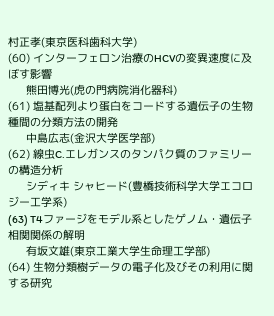村正孝(東京医科歯科大学)
(60) インターフェロン治療のHCVの変異速度に及ぼす影響
      熊田博光(虎の門病院消化器科)
(61) 塩基配列より蛋白をコードする遺伝子の生物種間の分類方法の開発
      中島広志(金沢大学医学部)
(62) 線虫C.エレガンスのタンパク質のファミリーの構造分析
      シディキ シャヒード(豊橋技術科学大学エコロジー工学系)
(63) T4ファージをモデル系としたゲノム・遺伝子相関関係の解明
      有坂文雄(東京工業大学生命理工学部)
(64) 生物分類樹データの電子化及びその利用に関する研究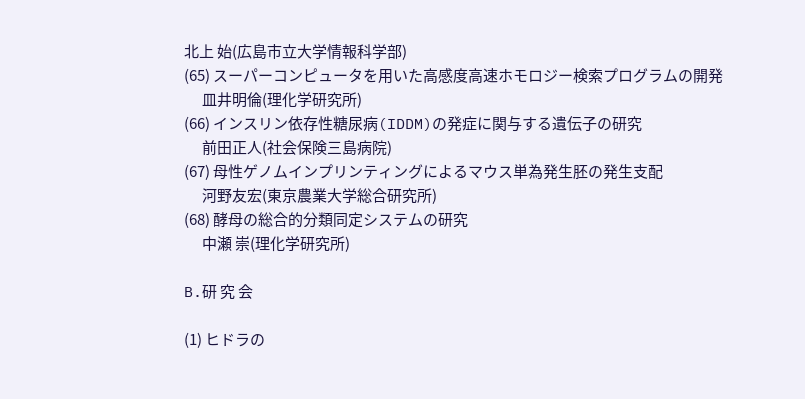北上 始(広島市立大学情報科学部)
(65) スーパーコンピュータを用いた高感度高速ホモロジー検索プログラムの開発
      皿井明倫(理化学研究所)
(66) インスリン依存性糖尿病(IDDM)の発症に関与する遺伝子の研究
      前田正人(社会保険三島病院)
(67) 母性ゲノムインプリンティングによるマウス単為発生胚の発生支配
      河野友宏(東京農業大学総合研究所)
(68) 酵母の総合的分類同定システムの研究
      中瀬 崇(理化学研究所)

B.研 究 会

(1) ヒドラの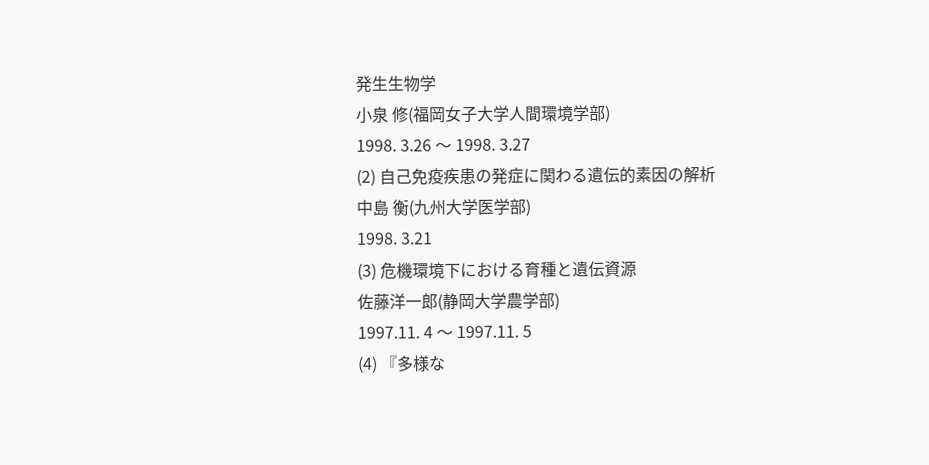発生生物学
小泉 修(福岡女子大学人間環境学部)
1998. 3.26 〜 1998. 3.27
(2) 自己免疫疾患の発症に関わる遺伝的素因の解析
中島 衡(九州大学医学部)
1998. 3.21
(3) 危機環境下における育種と遺伝資源
佐藤洋一郎(静岡大学農学部)
1997.11. 4 〜 1997.11. 5
(4) 『多様な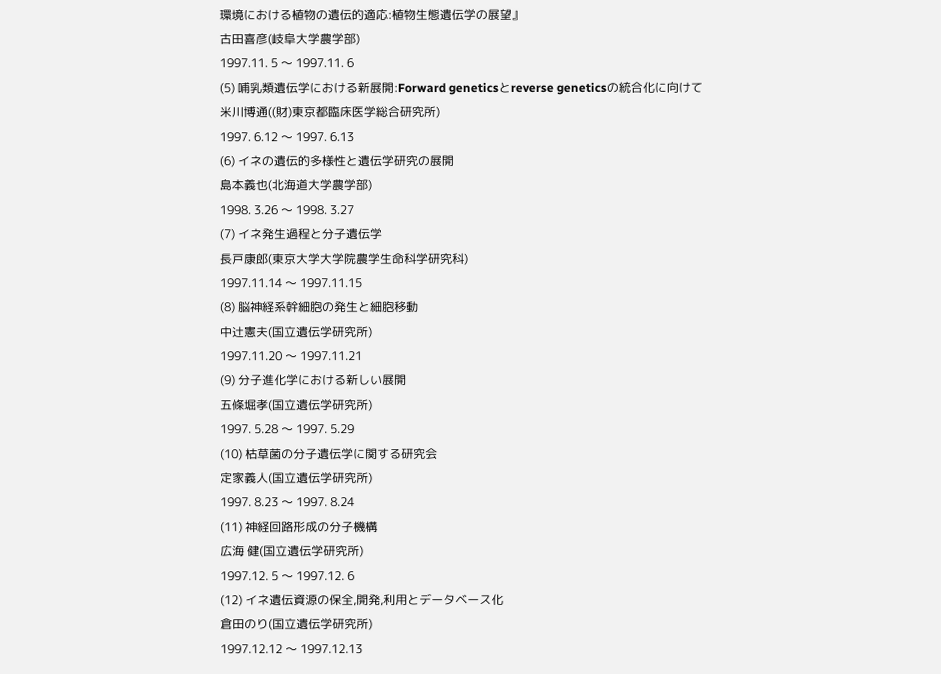環境における植物の遺伝的適応:植物生態遺伝学の展望』
古田喜彦(岐阜大学農学部)
1997.11. 5 〜 1997.11. 6
(5) 哺乳類遺伝学における新展開:Forward geneticsとreverse geneticsの統合化に向けて
米川博通((財)東京都臨床医学総合研究所)
1997. 6.12 〜 1997. 6.13
(6) イネの遺伝的多様性と遺伝学研究の展開
島本義也(北海道大学農学部)
1998. 3.26 〜 1998. 3.27
(7) イネ発生過程と分子遺伝学
長戸康郎(東京大学大学院農学生命科学研究科)
1997.11.14 〜 1997.11.15
(8) 脳神経系幹細胞の発生と細胞移動
中辻憲夫(国立遺伝学研究所)
1997.11.20 〜 1997.11.21
(9) 分子進化学における新しい展開
五條堀孝(国立遺伝学研究所)
1997. 5.28 〜 1997. 5.29
(10) 枯草菌の分子遺伝学に関する研究会
定家義人(国立遺伝学研究所)
1997. 8.23 〜 1997. 8.24
(11) 神経回路形成の分子機構
広海 健(国立遺伝学研究所)
1997.12. 5 〜 1997.12. 6
(12) イネ遺伝資源の保全,開発,利用とデータベース化
倉田のり(国立遺伝学研究所)
1997.12.12 〜 1997.12.13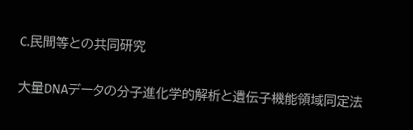C.民間等との共同研究

大量DNAデータの分子進化学的解析と遺伝子機能領域同定法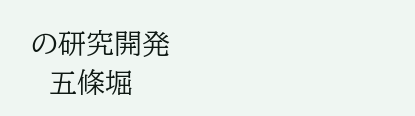の研究開発
  五條堀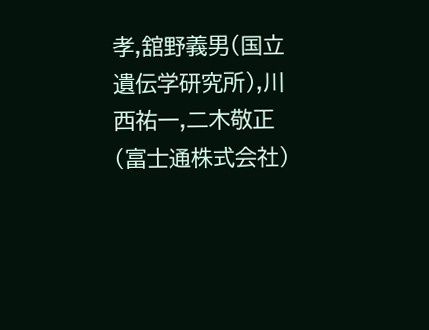孝,舘野義男(国立遺伝学研究所),川西祐一,二木敬正(富士通株式会社)